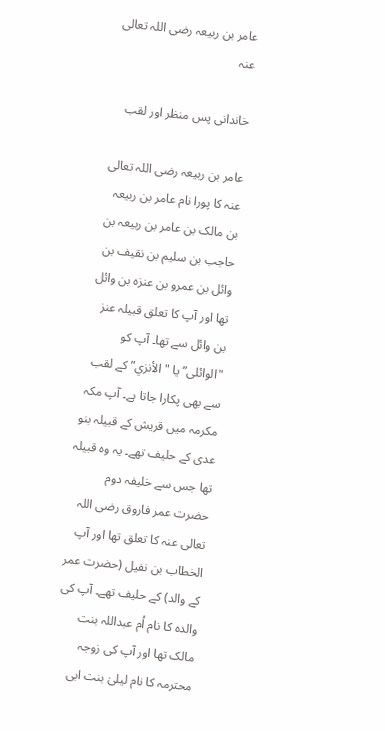عامر بن ربیعہ رضی اللہ تعالی عنہ

خاندانی پس منظر اور لقب

عامر بن ربیعہ رضی اللہ تعالی عنہ کا پورا نام عامر بن ربیعہ بن مالک بن عامر بن ربیعہ بن حاجب بن سلیم بن نقیف بن وائل بن عمرو بن عنزہ بن وائل تھا اور آپ کا تعلق قبیلہ عنز بن وائل سے تھا۔ آپ کو "الوائلی” یا "الأنزي” کے لقب سے بھی پکارا جاتا ہے۔ آپ مکہ مکرمہ میں قریش کے قبیلہ بنو عدی کے حلیف تھے۔ یہ وہ قبیلہ تھا جس سے خلیفہ دوم حضرت عمر فاروق رضی اللہ تعالی عنہ کا تعلق تھا اور آپ الخطاب بن نفیل (حضرت عمر کے والد) کے حلیف تھے۔ آپ کی والدہ کا نام اُم عبداللہ بنت مالک تھا اور آپ کی زوجہ محترمہ کا نام لیلیٰ بنت ابی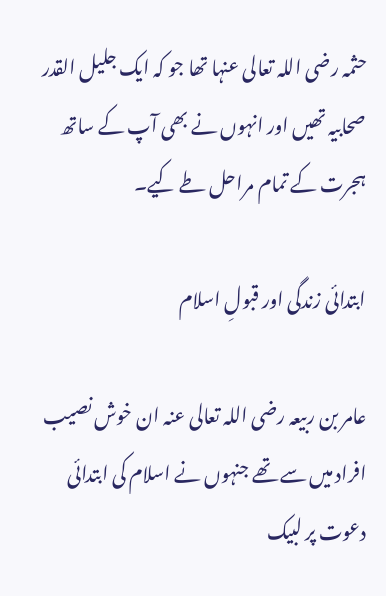حثمہ رضی اللہ تعالی عنہا تھا جو کہ ایک جلیل القدر صحابیہ تھیں اور انہوں نے بھی آپ کے ساتھ ہجرت کے تمام مراحل طے کیے۔

ابتدائی زندگی اور قبولِ اسلام

عامر بن ربیعہ رضی اللہ تعالی عنہ ان خوش نصیب افراد میں سے تھے جنہوں نے اسلام کی ابتدائی دعوت پر لبیک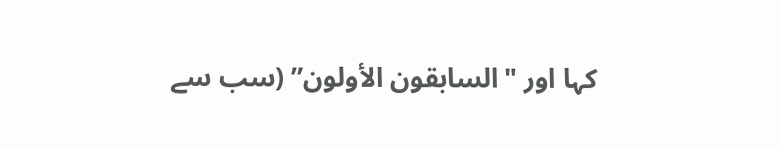کہا اور "السابقون الأولون” (سب سے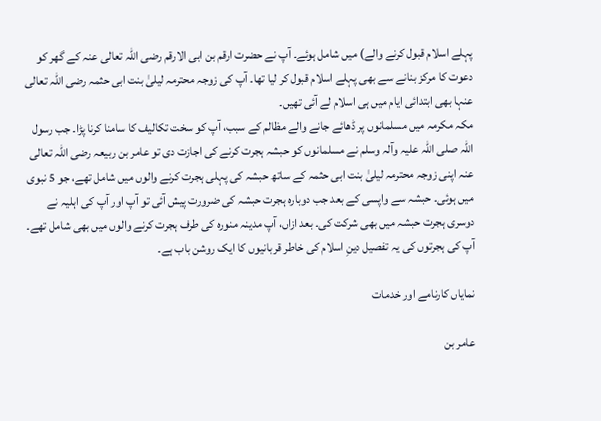پہلے اسلام قبول کرنے والے) میں شامل ہوئے۔ آپ نے حضرت ارقم بن ابی الارقم رضی اللہ تعالی عنہ کے گھر کو دعوت کا مرکز بنانے سے بھی پہلے اسلام قبول کر لیا تھا۔ آپ کی زوجہ محترمہ لیلیٰ بنت ابی حثمہ رضی اللہ تعالی عنہا بھی ابتدائی ایام میں ہی اسلام لے آئی تھیں۔
مکہ مکرمہ میں مسلمانوں پر ڈھائے جانے والے مظالم کے سبب، آپ کو سخت تکالیف کا سامنا کرنا پڑا۔ جب رسول اللہ صلی اللہ علیہ وآلہ وسلم نے مسلمانوں کو حبشہ ہجرت کرنے کی اجازت دی تو عامر بن ربیعہ رضی اللہ تعالی عنہ اپنی زوجہ محترمہ لیلیٰ بنت ابی حثمہ کے ساتھ حبشہ کی پہلی ہجرت کرنے والوں میں شامل تھے، جو 5 نبوی میں ہوئی۔ حبشہ سے واپسی کے بعد جب دوبارہ ہجرت حبشہ کی ضرورت پیش آئی تو آپ اور آپ کی اہلیہ نے دوسری ہجرت حبشہ میں بھی شرکت کی۔ بعد ازاں، آپ مدینہ منورہ کی طرف ہجرت کرنے والوں میں بھی شامل تھے۔ آپ کی ہجرتوں کی یہ تفصیل دینِ اسلام کی خاطر قربانیوں کا ایک روشن باب ہے۔

نمایاں کارنامے اور خدمات

عامر بن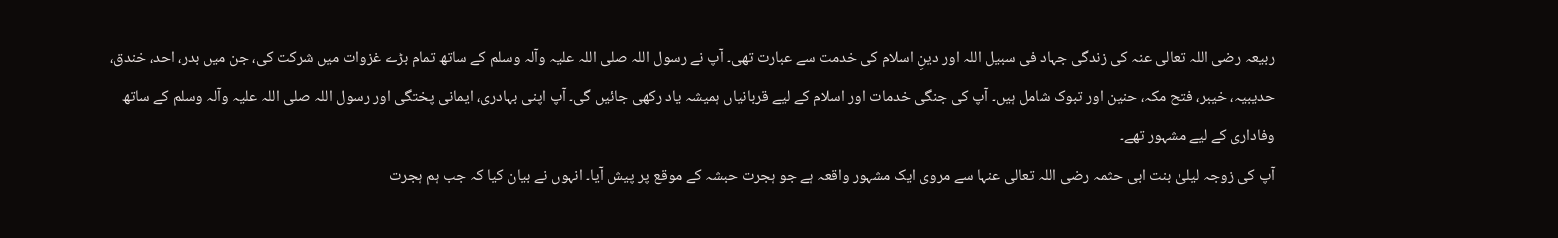ربیعہ رضی اللہ تعالی عنہ کی زندگی جہاد فی سبیل اللہ اور دینِ اسلام کی خدمت سے عبارت تھی۔ آپ نے رسول اللہ صلی اللہ علیہ وآلہ وسلم کے ساتھ تمام بڑے غزوات میں شرکت کی، جن میں بدر، احد، خندق، حدیبیہ، خیبر، فتح مکہ، حنین اور تبوک شامل ہیں۔ آپ کی جنگی خدمات اور اسلام کے لیے قربانیاں ہمیشہ یاد رکھی جائیں گی۔ آپ اپنی بہادری، ایمانی پختگی اور رسول اللہ صلی اللہ علیہ وآلہ وسلم کے ساتھ وفاداری کے لیے مشہور تھے۔
آپ کی زوجہ لیلیٰ بنت ابی حثمہ رضی اللہ تعالی عنہا سے مروی ایک مشہور واقعہ ہے جو ہجرت حبشہ کے موقع پر پیش آیا۔ انہوں نے بیان کیا کہ جب ہم ہجرت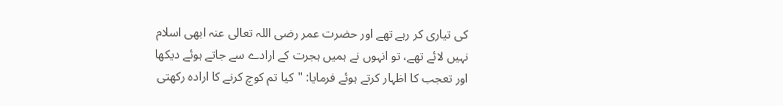کی تیاری کر رہے تھے اور حضرت عمر رضی اللہ تعالی عنہ ابھی اسلام نہیں لائے تھے، تو انہوں نے ہمیں ہجرت کے ارادے سے جاتے ہوئے دیکھا اور تعجب کا اظہار کرتے ہوئے فرمایا: "کیا تم کوچ کرنے کا ارادہ رکھتی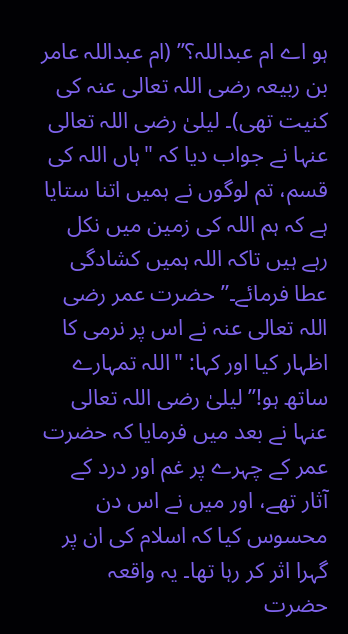ہو اے ام عبداللہ؟” (ام عبداللہ عامر بن ربیعہ رضی اللہ تعالی عنہ کی کنیت تھی)۔ لیلیٰ رضی اللہ تعالی عنہا نے جواب دیا کہ "ہاں اللہ کی قسم، تم لوگوں نے ہمیں اتنا ستایا ہے کہ ہم اللہ کی زمین میں نکل رہے ہیں تاکہ اللہ ہمیں کشادگی عطا فرمائے۔” حضرت عمر رضی اللہ تعالی عنہ نے اس پر نرمی کا اظہار کیا اور کہا: "اللہ تمہارے ساتھ ہو!” لیلیٰ رضی اللہ تعالی عنہا نے بعد میں فرمایا کہ حضرت عمر کے چہرے پر غم اور درد کے آثار تھے، اور میں نے اس دن محسوس کیا کہ اسلام کی ان پر گہرا اثر کر رہا تھا۔ یہ واقعہ حضرت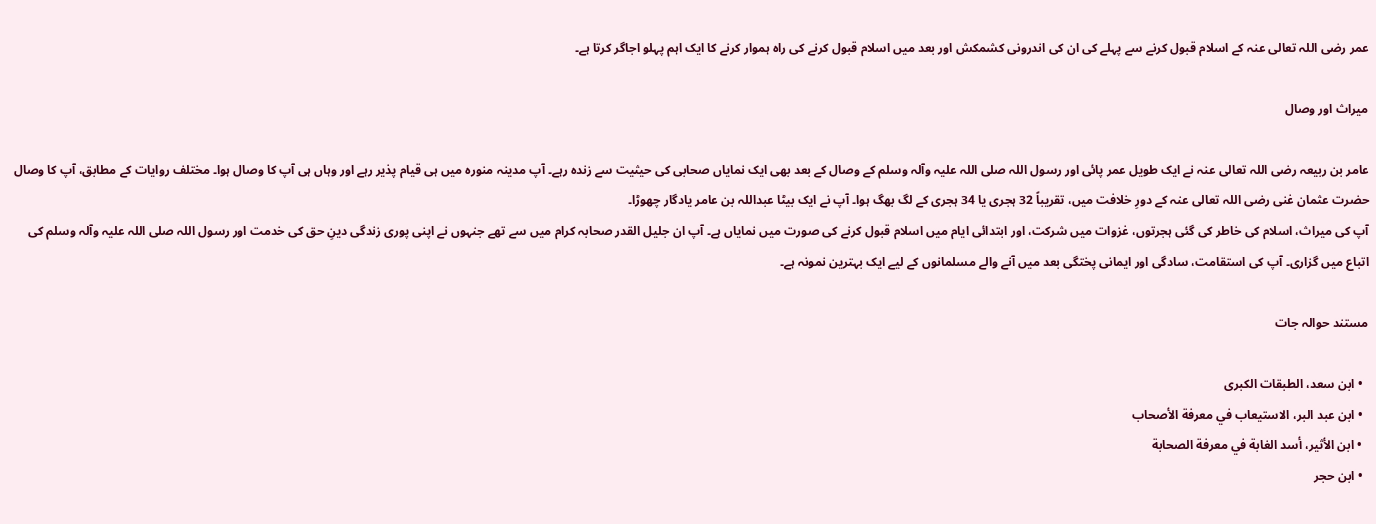عمر رضی اللہ تعالی عنہ کے اسلام قبول کرنے سے پہلے کی ان کی اندرونی کشمکش اور بعد میں اسلام قبول کرنے کی راہ ہموار کرنے کا ایک اہم پہلو اجاگر کرتا ہے۔

میراث اور وصال

عامر بن ربیعہ رضی اللہ تعالی عنہ نے ایک طویل عمر پائی اور رسول اللہ صلی اللہ علیہ وآلہ وسلم کے وصال کے بعد بھی ایک نمایاں صحابی کی حیثیت سے زندہ رہے۔ آپ مدینہ منورہ میں ہی قیام پذیر رہے اور وہاں ہی آپ کا وصال ہوا۔ مختلف روایات کے مطابق، آپ کا وصال حضرت عثمان غنی رضی اللہ تعالی عنہ کے دورِ خلافت میں، تقریباً 32 ہجری یا 34 ہجری کے لگ بھگ ہوا۔ آپ نے ایک بیٹا عبداللہ بن عامر یادگار چھوڑا۔
آپ کی میراث، اسلام کی خاطر کی گئی ہجرتوں، غزوات میں شرکت، اور ابتدائی ایام میں اسلام قبول کرنے کی صورت میں نمایاں ہے۔ آپ ان جلیل القدر صحابہ کرام میں سے تھے جنہوں نے اپنی پوری زندگی دینِ حق کی خدمت اور رسول اللہ صلی اللہ علیہ وآلہ وسلم کی اتباع میں گزاری۔ آپ کی استقامت، سادگی اور ایمانی پختگی بعد میں آنے والے مسلمانوں کے لیے ایک بہترین نمونہ ہے۔

مستند حوالہ جات

  • ابن سعد، الطبقات الكبرى
  • ابن عبد البر، الاستيعاب في معرفة الأصحاب
  • ابن الأثير، أسد الغابة في معرفة الصحابة
  • ابن حجر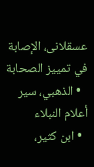عسقلانی، الإصابة في تمييز الصحابة
  • الذهبي، سير أعلام النبلاء
  • ابن کثیر،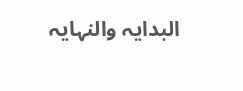البدایہ والنہایہ